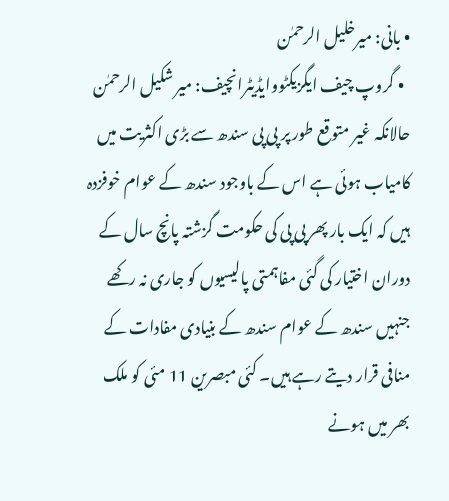• بانی: میرخلیل الرحمٰن
  • گروپ چیف ایگزیکٹووایڈیٹرانچیف: میر شکیل الرحمٰن
حالانکہ غیر متوقع طور پر پی پی سندھ سے بڑی اکثریت میں کامیاب ہوئی ہے اس کے باوجود سندھ کے عوام خوفزدہ ہیں کہ ایک بار پھر پی پی کی حکومت گزشتہ پانچ سال کے دوران اختیار کی گئی مفاہمتی پالیسیوں کو جاری نہ رکھے جنہیں سندھ کے عوام سندھ کے بنیادی مفادات کے منافی قرار دیتے رہے ہیں۔ کئی مبصرین 11 مئی کو ملک بھر میں ہونے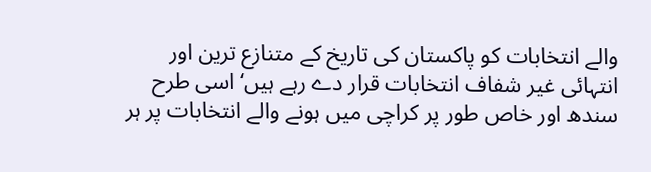والے انتخابات کو پاکستان کی تاریخ کے متنازع ترین اور انتہائی غیر شفاف انتخابات قرار دے رہے ہیں‘ اسی طرح سندھ اور خاص طور پر کراچی میں ہونے والے انتخابات پر ہر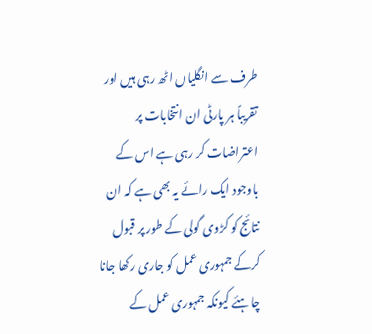طرف سے انگلیاں اٹھ رہی ہیں اور تقریباً ہر پارٹی ان انتخابات پر اعتراضات کر رہی ہے اس کے باوجود ایک رائے یہ بھی ہے کہ ان نتائج کو کڑوی گولی کے طور پر قبول کرکے جمہوری عمل کو جاری رکھا جانا چاہئے کیونکہ جمہوری عمل کے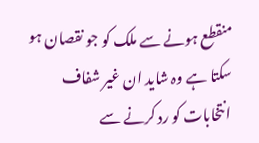منقطع ہونے سے ملک کو جو نقصان ہو سکتا ہے وہ شاید ان غیر شفاف انتخابات کو رد کرنے سے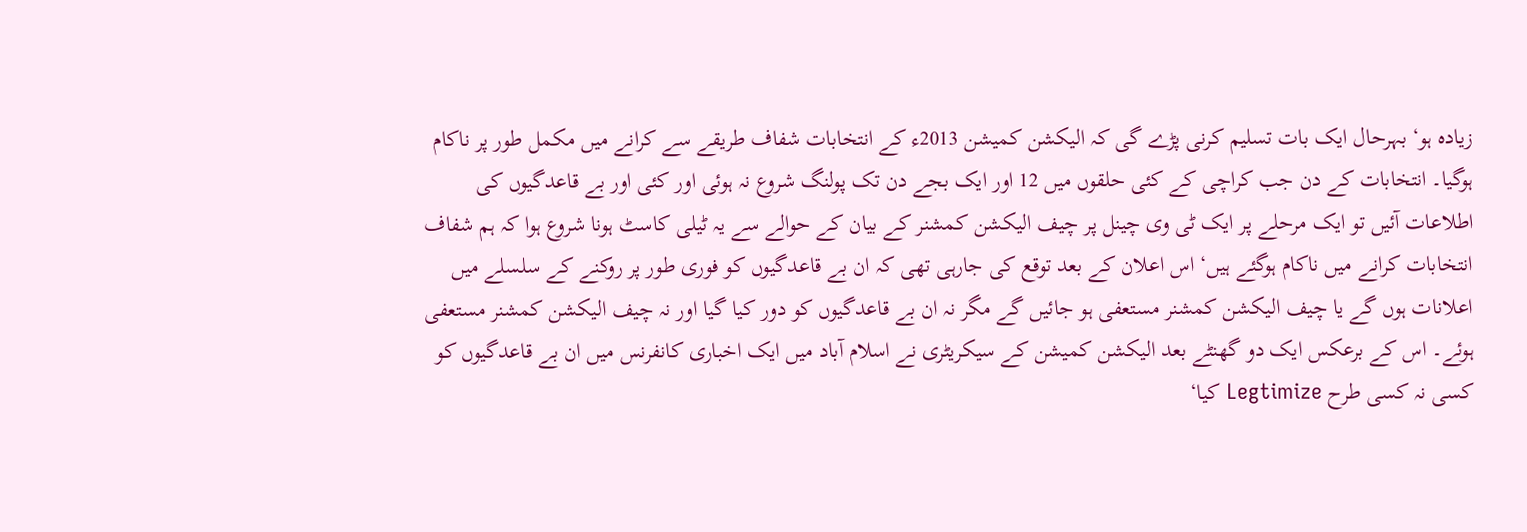زیادہ ہو‘ بہرحال ایک بات تسلیم کرنی پڑے گی کہ الیکشن کمیشن 2013ء کے انتخابات شفاف طریقے سے کرانے میں مکمل طور پر ناکام ہوگیا۔ انتخابات کے دن جب کراچی کے کئی حلقوں میں 12 اور ایک بجے دن تک پولنگ شروع نہ ہوئی اور کئی اور بے قاعدگیوں کی اطلاعات آئیں تو ایک مرحلے پر ایک ٹی وی چینل پر چیف الیکشن کمشنر کے بیان کے حوالے سے یہ ٹیلی کاسٹ ہونا شروع ہوا کہ ہم شفاف انتخابات کرانے میں ناکام ہوگئے ہیں‘ اس اعلان کے بعد توقع کی جارہی تھی کہ ان بے قاعدگیوں کو فوری طور پر روکنے کے سلسلے میں اعلانات ہوں گے یا چیف الیکشن کمشنر مستعفی ہو جائیں گے مگر نہ ان بے قاعدگیوں کو دور کیا گیا اور نہ چیف الیکشن کمشنر مستعفی ہوئے۔ اس کے برعکس ایک دو گھنٹے بعد الیکشن کمیشن کے سیکریٹری نے اسلام آباد میں ایک اخباری کانفرنس میں ان بے قاعدگیوں کو کسی نہ کسی طرح Legtimize کیا‘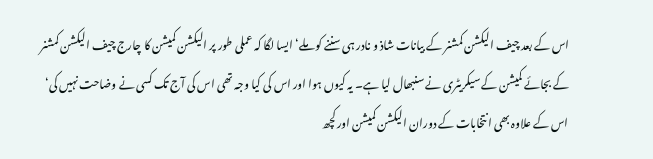اس کے بعد چیف الیکشن کمشنر کے بیانات شاذ و نادر ہی سننے کو ملے‘ ایسا لگا کہ عملی طور پر الیکشن کمیشن کا چارج چیف الیکشن کمشنر کے بجائے کمیشن کے سیکریٹری نے سنبھال لیا ہے۔ یہ کیوں ہوا اور اس کی کیا وجہ تھی اس کی آج تک کسی نے وضاحت نہیں کی‘ اس کے علاوہ بھی انتخابات کے دوران الیکشن کمیشن اور کچھ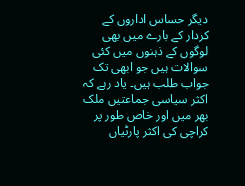دیگر حساس اداروں کے کردار کے بارے میں بھی لوگوں کے ذہنوں میں کئی سوالات ہیں جو ابھی تک جواب طلب ہیں۔ یاد رہے کہ اکثر سیاسی جماعتیں ملک بھر میں اور خاص طور پر کراچی کی اکثر پارٹیاں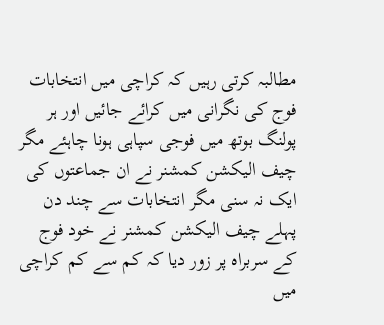مطالبہ کرتی رہیں کہ کراچی میں انتخابات فوج کی نگرانی میں کرائے جائیں اور ہر پولنگ بوتھ میں فوجی سپاہی ہونا چاہئے مگر چیف الیکشن کمشنر نے ان جماعتوں کی ایک نہ سنی مگر انتخابات سے چند دن پہلے چیف الیکشن کمشنر نے خود فوج کے سربراہ پر زور دیا کہ کم سے کم کراچی میں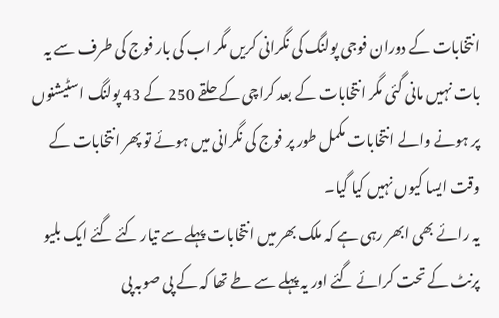انتخابات کے دوران فوجی پولنگ کی نگرانی کریں مگر اب کی بار فوج کی طرف سے یہ بات نہیں مانی گئی مگر انتخابات کے بعد کراچی کے حلقے 250 کے 43 پولنگ اسٹیشنوں پر ہونے والے انتخابات مکمل طور پر فوج کی نگرانی میں ہوئے تو پھر انتخابات کے وقت ایسا کیوں نہیں کیا گیا۔
یہ رائے بھی ابھر رہی ہے کہ ملک بھر میں انتخابات پہلے سے تیار کئے گئے ایک بلیو پرنٹ کے تحت کرائے گئے اور یہ پہلے سے طے تھا کہ کے پی صوبہ پی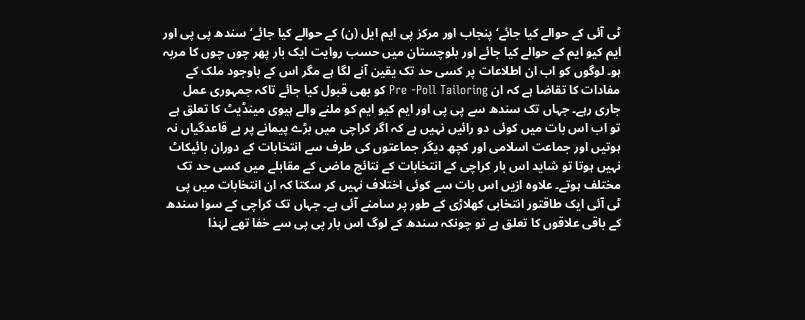ٹی آئی کے حوالے کیا جائے‘ پنجاب اور مرکز پی ایم ایل (ن) کے حوالے کیا جائے‘ سندھ پی پی اور ایم کیو ایم کے حوالے کیا جائے اور بلوچستان میں حسب روایت ایک بار پھر چوں چوں کا مربہ ہو۔ لوگوں کو اب ان اطلاعات پر کسی حد تک یقین آنے لگا ہے مگر اس کے باوجود ملک کے مفادات کا تقاضا ہے کہ ان Pre -Poll Tailoring کو بھی قبول کیا جائے تاکہ جمہوری عمل جاری رہے۔ جہاں تک سندھ سے پی پی اور ایم کیو ایم کو ملنے والے ہیوی مینڈیٹ کا تعلق ہے تو اب اس بات میں کوئی دو رائیں نہیں ہے کہ اگر کراچی میں بڑے پیمانے پر بے قاعدگیاں نہ ہوتیں اور جماعت اسلامی اور کچھ دیگر جماعتوں کی طرف سے انتخابات کے دوران بائیکاٹ نہیں ہوتا تو شاید اس بار کراچی کے انتخابات کے نتائج ماضی کے مقابلے میں کسی حد تک مختلف ہوتے۔ علاوہ ازیں اس بات سے کوئی اختلاف نہیں کر سکتا کہ ان انتخابات میں پی ٹی آئی ایک طاقتور انتخابی کھلاڑی کے طور پر سامنے آئی ہے۔ جہاں تک کراچی کے سوا سندھ کے باقی علاقوں کا تعلق ہے تو چونکہ سندھ کے لوگ اس بار پی پی سے خفا تھے لہٰذا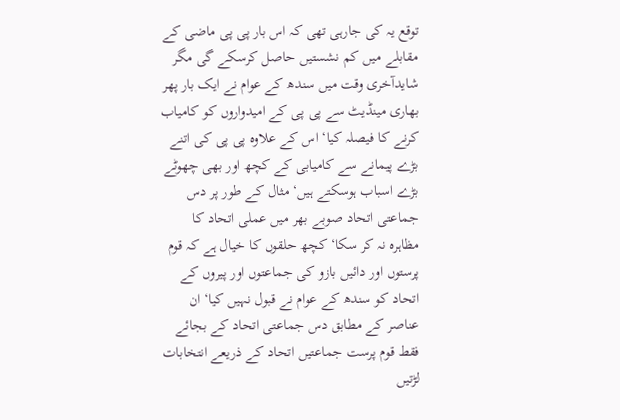توقع یہ کی جارہی تھی کہ اس بار پی پی ماضی کے مقابلے میں کم نشستیں حاصل کرسکے گی مگر شایدآخری وقت میں سندھ کے عوام نے ایک بار پھر بھاری مینڈیٹ سے پی پی کے امیدواروں کو کامیاب کرنے کا فیصلہ کیا‘ اس کے علاوہ پی پی کی اتنے بڑے پیمانے سے کامیابی کے کچھ اور بھی چھوٹے بڑے اسباب ہوسکتے ہیں‘ مثال کے طور پر دس جماعتی اتحاد صوبے بھر میں عملی اتحاد کا مظاہرہ نہ کر سکا‘ کچھ حلقوں کا خیال ہے کہ قوم پرستوں اور دائیں بازو کی جماعتوں اور پیروں کے اتحاد کو سندھ کے عوام نے قبول نہیں کیا‘ ان عناصر کے مطابق دس جماعتی اتحاد کے بجائے فقط قوم پرست جماعتیں اتحاد کے ذریعے انتخابات لڑتیں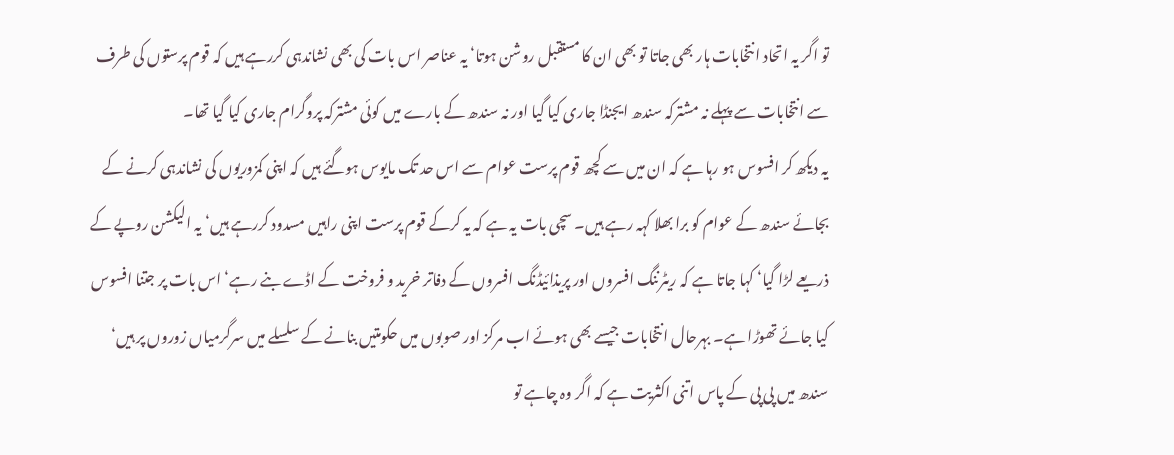تو اگر یہ اتحاد انتخابات ہار بھی جاتا تو بھی ان کا مستقبل روشن ہوتا‘ یہ عناصر اس بات کی بھی نشاندہی کررہے ہیں کہ قوم پرستوں کی طرف سے انتخابات سے پہلے نہ مشترکہ سندھ ایجنڈا جاری کیا گیا اور نہ سندھ کے بارے میں کوئی مشترکہ پروگرام جاری کیا گیا تھا۔
یہ دیکھ کر افسوس ہو رہا ہے کہ ان میں سے کچھ قوم پرست عوام سے اس حد تک مایوس ہوگئے ہیں کہ اپنی کمزوریوں کی نشاندہی کرنے کے بجائے سندھ کے عوام کو برا بھلا کہہ رہے ہیں۔ سچی بات یہ ہے کہ یہ کرکے قوم پرست اپنی راہیں مسدود کررہے ہیں‘یہ الیکشن روپے کے ذریعے لڑا گیا‘ کہا جاتا ہے کہ ریٹرننگ افسروں اور پریذائیڈنگ افسروں کے دفاتر خرید و فروخت کے اڈے بنے رہے‘ اس بات پر جتنا افسوس کیا جائے تھوڑا ہے۔ بہرحال انتخابات جیسے بھی ہوئے اب مرکز اور صوبوں میں حکومتیں بنانے کے سلسلے میں سرگرمیاں زوروں پر ہیں‘ سندھ میں پی پی کے پاس اتنی اکثریت ہے کہ اگر وہ چاہے تو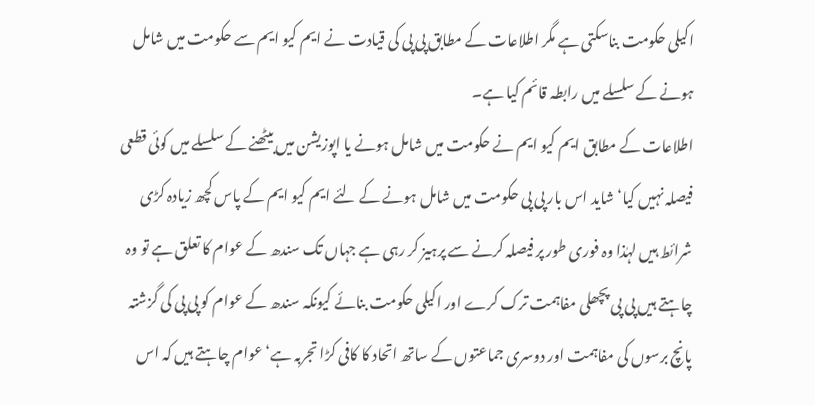اکیلی حکومت بناسکتی ہے مگر اطلاعات کے مطابق پی پی کی قیادت نے ایم کیو ایم سے حکومت میں شامل ہونے کے سلسلے میں رابطہ قائم کیا ہے۔
اطلاعات کے مطابق ایم کیو ایم نے حکومت میں شامل ہونے یا اپوزیشن میں بیٹھنے کے سلسلے میں کوئی قطعی فیصلہ نہیں کیا‘ شاید اس بار پی پی حکومت میں شامل ہونے کے لئے ایم کیو ایم کے پاس کچھ زیادہ کڑی شرائط ہیں لہٰذا وہ فوری طور پر فیصلہ کرنے سے پرہیز کر رہی ہے جہاں تک سندھ کے عوام کا تعلق ہے تو وہ چاہتے ہیں پی پی پچھلی مفاہمت ترک کرے اور اکیلی حکومت بنائے کیونکہ سندھ کے عوام کو پی پی کی گزشتہ پانچ برسوں کی مفاہمت اور دوسری جماعتوں کے ساتھ اتحاد کا کافی کڑا تجربہ ہے‘ عوام چاہتے ہیں کہ اس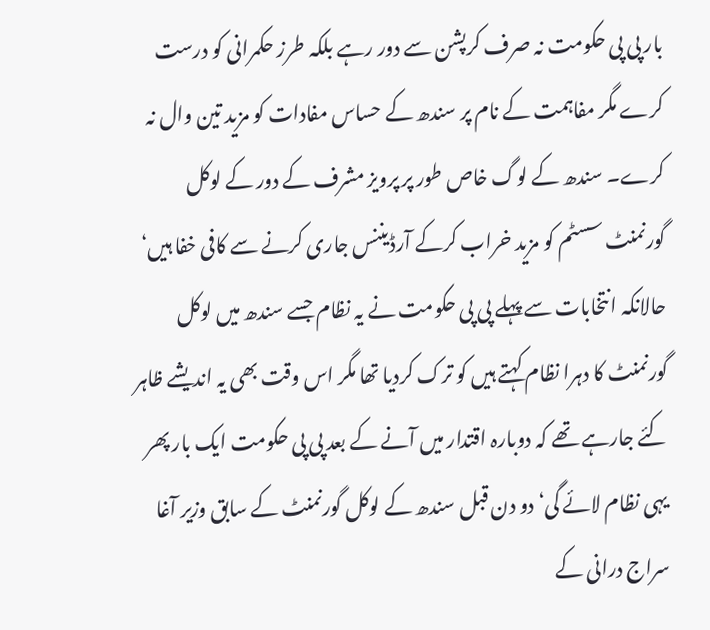بار پی پی حکومت نہ صرف کرپشن سے دور رہے بلکہ طرز حکمرانی کو درست کرے مگر مفاہمت کے نام پر سندھ کے حساس مفادات کو مزید تین وال نہ کرے۔ سندھ کے لوگ خاص طور پر پرویز مشرف کے دور کے لوکل گورنمنٹ سسٹم کو مزید خراب کرکے آرڈیننس جاری کرنے سے کافی خفا ہیں‘ حالانکہ انتخابات سے پہلے پی پی حکومت نے یہ نظام جسے سندھ میں لوکل گورنمنٹ کا دہرا نظام کہتے ہیں کو ترک کردیا تھا مگر اس وقت بھی یہ اندیشے ظاہر کئے جارہے تھے کہ دوبارہ اقتدار میں آنے کے بعد پی پی حکومت ایک بار پھر یہی نظام لائے گی‘ دو دن قبل سندھ کے لوکل گورنمنٹ کے سابق وزیر آغا سراج درانی کے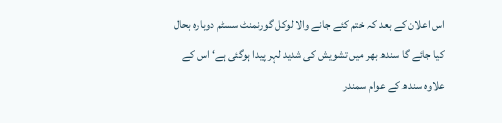اس اعلان کے بعد کہ ختم کئے جانے والا لوکل گورنمنٹ سسٹم دوبارہ بحال کیا جائے گا سندھ بھر میں تشویش کی شدید لہر پیدا ہوگئی ہے‘ اس کے علاوہ سندھ کے عوام سمندر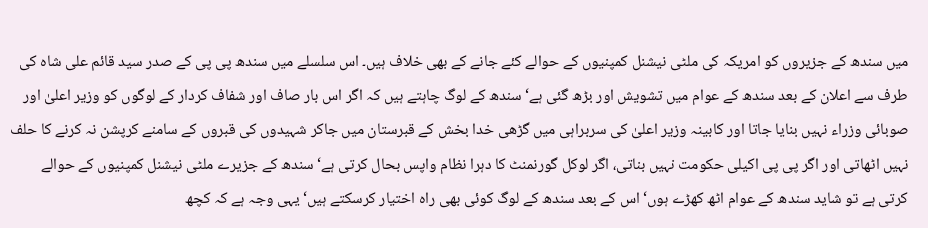میں سندھ کے جزیروں کو امریکہ کی ملٹی نیشنل کمپنیوں کے حوالے کئے جانے کے بھی خلاف ہیں۔ اس سلسلے میں سندھ پی پی کے صدر سید قائم علی شاہ کی طرف سے اعلان کے بعد سندھ کے عوام میں تشویش اور بڑھ گئی ہے‘ سندھ کے لوگ چاہتے ہیں کہ اگر اس بار صاف اور شفاف کردار کے لوگوں کو وزیر اعلیٰ اور صوبائی وزراء نہیں بنایا جاتا اور کابینہ وزیر اعلیٰ کی سربراہی میں گڑھی خدا بخش کے قبرستان میں جاکر شہیدوں کی قبروں کے سامنے کرپشن نہ کرنے کا حلف نہیں اٹھاتی اور اگر پی پی اکیلی حکومت نہیں بناتی، اگر لوکل گورنمنٹ کا دہرا نظام واپس بحال کرتی ہے‘ سندھ کے جزیرے ملٹی نیشنل کمپنیوں کے حوالے کرتی ہے تو شاید سندھ کے عوام اٹھ کھڑے ہوں‘ اس کے بعد سندھ کے لوگ کوئی بھی راہ اختیار کرسکتے ہیں‘ یہی وجہ ہے کہ کچھ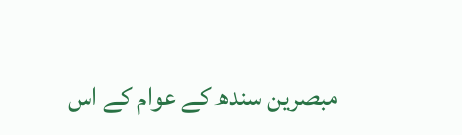مبصرین سندھ کے عوام کے اس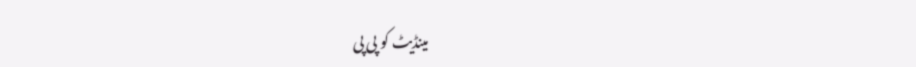مینڈیٹ کو پی پی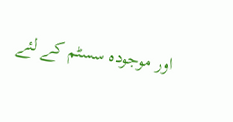اور موجودہ سسٹم کے لئے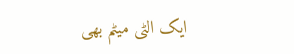ایک الٹی میٹم بھی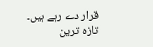قرار دے رہے ہیں۔
تازہ ترین